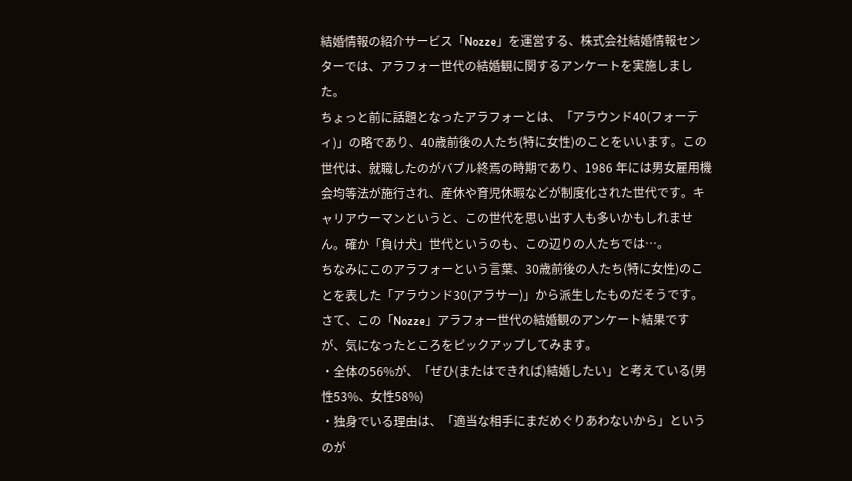結婚情報の紹介サービス「Nozze」を運営する、株式会社結婚情報センターでは、アラフォー世代の結婚観に関するアンケートを実施しました。
ちょっと前に話題となったアラフォーとは、「アラウンド40(フォーティ)」の略であり、40歳前後の人たち(特に女性)のことをいいます。この世代は、就職したのがバブル終焉の時期であり、1986 年には男女雇用機会均等法が施行され、産休や育児休暇などが制度化された世代です。キャリアウーマンというと、この世代を思い出す人も多いかもしれません。確か「負け犬」世代というのも、この辺りの人たちでは…。
ちなみにこのアラフォーという言葉、30歳前後の人たち(特に女性)のことを表した「アラウンド30(アラサー)」から派生したものだそうです。
さて、この「Nozze」アラフォー世代の結婚観のアンケート結果ですが、気になったところをピックアップしてみます。
・全体の56%が、「ぜひ(またはできれば)結婚したい」と考えている(男性53%、女性58%)
・独身でいる理由は、「適当な相手にまだめぐりあわないから」というのが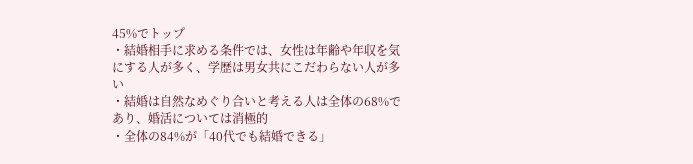45%でトップ
・結婚相手に求める条件では、女性は年齢や年収を気にする人が多く、学歴は男女共にこだわらない人が多い
・結婚は自然なめぐり合いと考える人は全体の68%であり、婚活については消極的
・全体の84%が「40代でも結婚できる」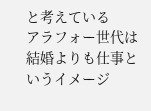と考えている
アラフォー世代は結婚よりも仕事というイメージ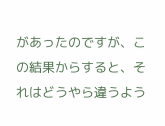があったのですが、この結果からすると、それはどうやら違うよう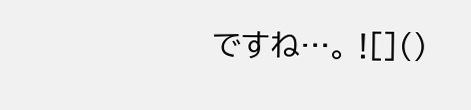ですね…。 ![]()